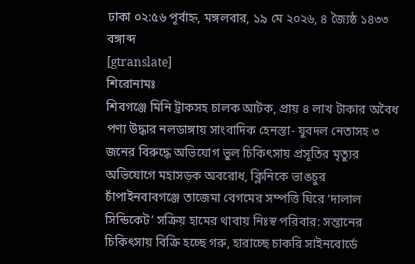ঢাকা ০২:৫৬ পূর্বাহ্ন, মঙ্গলবার, ১৯ মে ২০২৬, ৪ জ্যৈষ্ঠ ১৪৩৩ বঙ্গাব্দ
[gtranslate]
শিরোনামঃ
শিবগঞ্জে মিনি ট্রাকসহ চালক আটক, প্রায় ৪ লাখ টাকার অবৈধ পণ্য উদ্ধার নলডাঙ্গায় সাংবাদিক হেনস্তা- যুবদল নেতাসহ ৩ জনের বিরুদ্ধে অভিযোগ ভুল চিকিৎসায় প্রসূতির মৃত্যুর অভিযোগে মহাসড়ক অবরোধ, ক্লিনিকে ভাঙচুর চাঁপাইনবাবগঞ্জে তাজেমা বেগমের সম্পত্তি ঘিরে ‘দালাল সিন্ডিকেট’ সক্রিয় হামের থাবায় নিঃস্ব পরিবার: সন্তানের চিকিৎসায় বিক্রি হচ্ছে গরু, হারাচ্ছে চাকরি সাইনবোর্ডে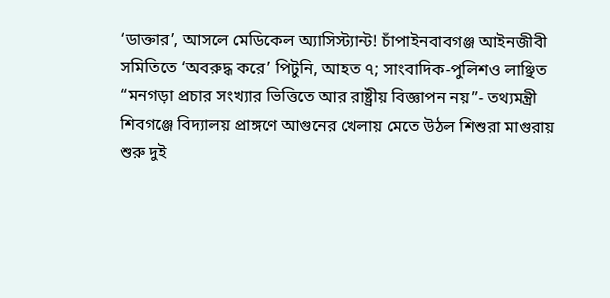‘ডাক্তার’, আসলে মেডিকেল অ্যাসিস্ট্যান্ট! চাঁপাইনবাবগঞ্জ আইনজীবী সমিতিতে ‘অবরুদ্ধ করে’ পিটুনি, আহত ৭; সাংবাদিক-পুলিশও লাঞ্ছিত “মনগড়া প্রচার সংখ্যার ভিত্তিতে আর রাষ্ট্রীয় বিজ্ঞাপন নয়”- তথ্যমন্ত্রী শিবগঞ্জে বিদ্যালয় প্রাঙ্গণে আগুনের খেলায় মেতে উঠল শিশুরা মাগুরায় শুরু দুই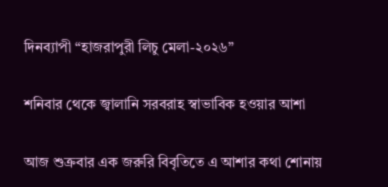দিনব্যাপী “হাজরাপুরী লিচু মেলা-২০২৬”

শনিবার থেকে জ্বালানি সরবরাহ স্বাভাবিক হওয়ার আশা

আজ শুক্রবার এক জরুরি বিবৃতিতে এ আশার কথা শোনায়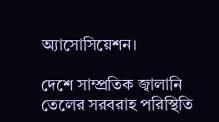অ্যাসোসিয়েশন।

দেশে সাম্প্রতিক জ্বালানি তেলের সরবরাহ পরিস্থিতি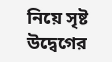নিয়ে সৃষ্ট উদ্বেগের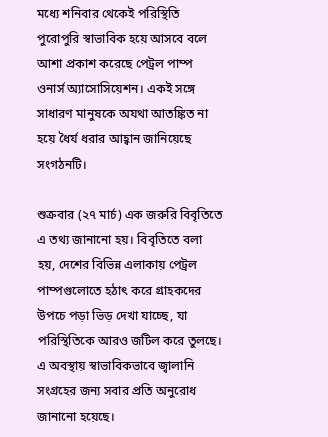মধ্যে শনিবার থেকেই পরিস্থিতি পুরোপুরি স্বাভাবিক হয়ে আসবে বলে আশা প্রকাশ করেছে পেট্রল পাম্প ওনার্স অ্যাসোসিয়েশন। একই সঙ্গে সাধারণ মানুষকে অযথা আতঙ্কিত না হয়ে ধৈর্য ধরার আহ্বান জানিয়েছে সংগঠনটি।

শুক্রবার (২৭ মার্চ) এক জরুরি বিবৃতিতে এ তথ্য জানানো হয়। বিবৃতিতে বলা হয়, দেশের বিভিন্ন এলাকায় পেট্রল পাম্পগুলোতে হঠাৎ করে গ্রাহকদের উপচে পড়া ভিড় দেখা যাচ্ছে, যা পরিস্থিতিকে আরও জটিল করে তুলছে। এ অবস্থায় স্বাভাবিকভাবে জ্বালানি সংগ্রহের জন্য সবার প্রতি অনুরোধ জানানো হয়েছে।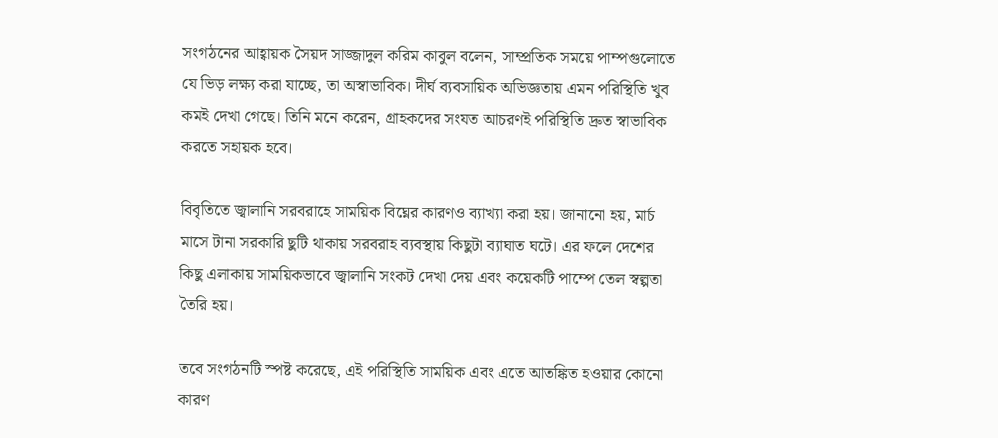সংগঠনের আহ্বায়ক সৈয়দ সাজ্জাদুল করিম কাবুল বলেন, সাম্প্রতিক সময়ে পাম্পগুলোতে যে ভিড় লক্ষ্য করা যাচ্ছে, তা অস্বাভাবিক। দীর্ঘ ব্যবসায়িক অভিজ্ঞতায় এমন পরিস্থিতি খুব কমই দেখা গেছে। তিনি মনে করেন, গ্রাহকদের সংযত আচরণই পরিস্থিতি দ্রুত স্বাভাবিক করতে সহায়ক হবে।

বিবৃতিতে জ্বালানি সরবরাহে সাময়িক বিঘ্নের কারণও ব্যাখ্যা করা হয়। জানানো হয়, মার্চ মাসে টানা সরকারি ছুটি থাকায় সরবরাহ ব্যবস্থায় কিছুটা ব্যাঘাত ঘটে। এর ফলে দেশের কিছু এলাকায় সাময়িকভাবে জ্বালানি সংকট দেখা দেয় এবং কয়েকটি পাম্পে তেল স্বল্পতা তৈরি হয়।

তবে সংগঠনটি স্পষ্ট করেছে, এই পরিস্থিতি সাময়িক এবং এতে আতঙ্কিত হওয়ার কোনো কারণ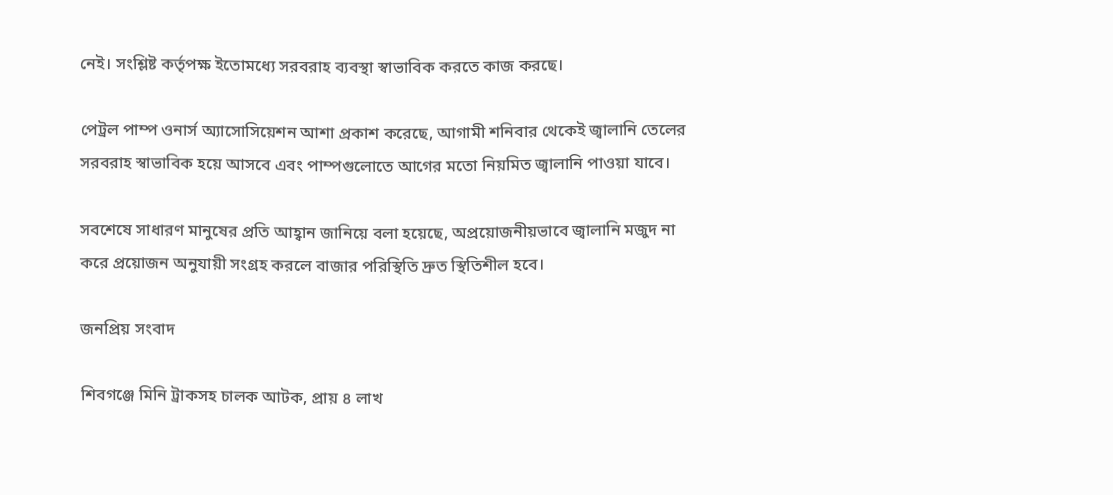নেই। সংশ্লিষ্ট কর্তৃপক্ষ ইতোমধ্যে সরবরাহ ব্যবস্থা স্বাভাবিক করতে কাজ করছে।

পেট্রল পাম্প ওনার্স অ্যাসোসিয়েশন আশা প্রকাশ করেছে, আগামী শনিবার থেকেই জ্বালানি তেলের সরবরাহ স্বাভাবিক হয়ে আসবে এবং পাম্পগুলোতে আগের মতো নিয়মিত জ্বালানি পাওয়া যাবে।

সবশেষে সাধারণ মানুষের প্রতি আহ্বান জানিয়ে বলা হয়েছে, অপ্রয়োজনীয়ভাবে জ্বালানি মজুদ না করে প্রয়োজন অনুযায়ী সংগ্রহ করলে বাজার পরিস্থিতি দ্রুত স্থিতিশীল হবে।

জনপ্রিয় সংবাদ

শিবগঞ্জে মিনি ট্রাকসহ চালক আটক, প্রায় ৪ লাখ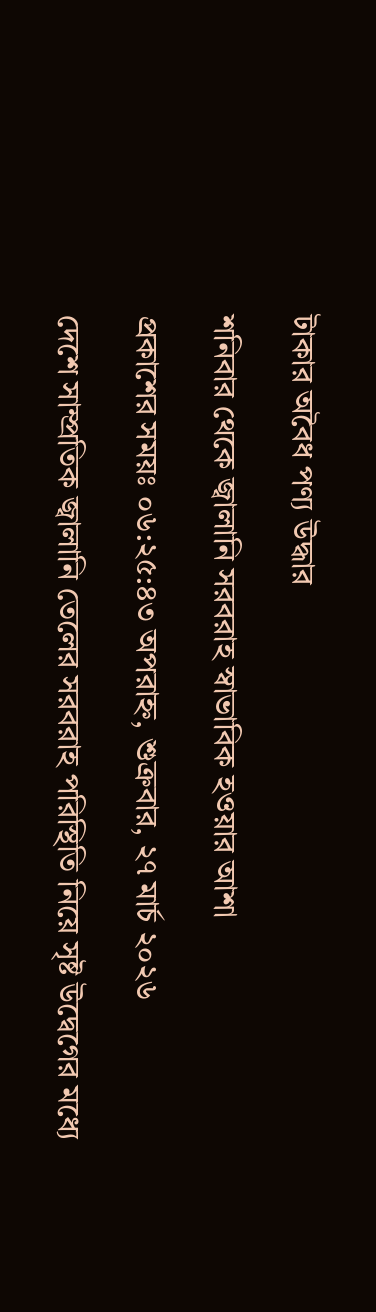টাকার অবৈধ পণ্য উদ্ধার

শনিবার থেকে জ্বালানি সরবরাহ স্বাভাবিক হওয়ার আশা

প্রকাশের সময়ঃ ০৬:২৫:৪৩ অপরাহ্ন, শুক্রবার, ২৭ মার্চ ২০২৬

দেশে সাম্প্রতিক জ্বালানি তেলের সরবরাহ পরিস্থিতি নিয়ে সৃষ্ট উদ্বেগের মধ্যে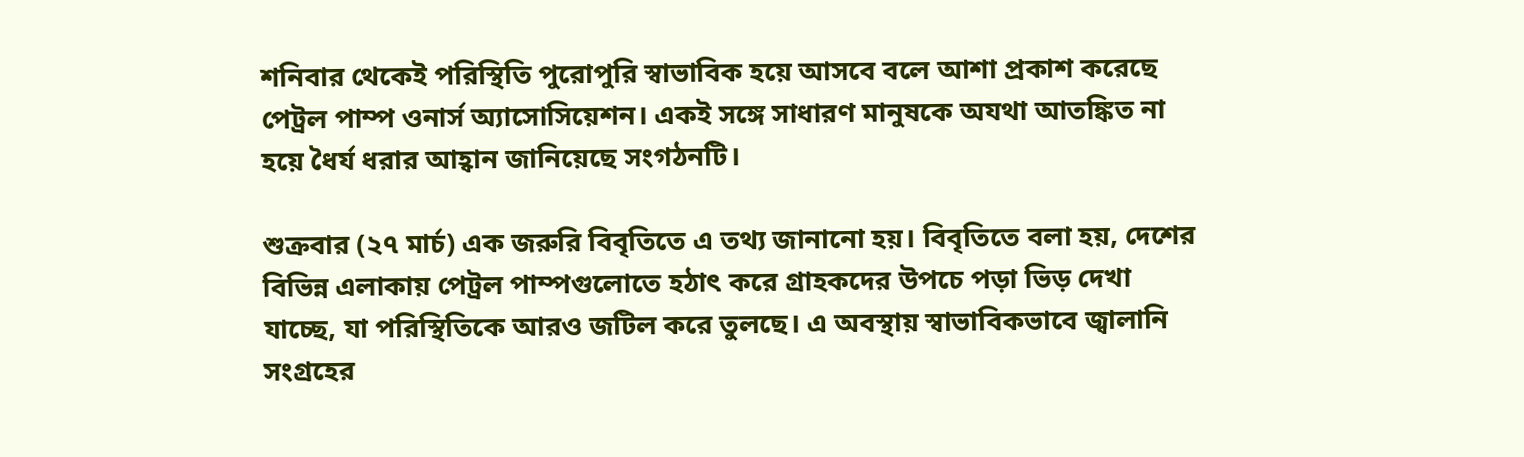শনিবার থেকেই পরিস্থিতি পুরোপুরি স্বাভাবিক হয়ে আসবে বলে আশা প্রকাশ করেছে পেট্রল পাম্প ওনার্স অ্যাসোসিয়েশন। একই সঙ্গে সাধারণ মানুষকে অযথা আতঙ্কিত না হয়ে ধৈর্য ধরার আহ্বান জানিয়েছে সংগঠনটি।

শুক্রবার (২৭ মার্চ) এক জরুরি বিবৃতিতে এ তথ্য জানানো হয়। বিবৃতিতে বলা হয়, দেশের বিভিন্ন এলাকায় পেট্রল পাম্পগুলোতে হঠাৎ করে গ্রাহকদের উপচে পড়া ভিড় দেখা যাচ্ছে, যা পরিস্থিতিকে আরও জটিল করে তুলছে। এ অবস্থায় স্বাভাবিকভাবে জ্বালানি সংগ্রহের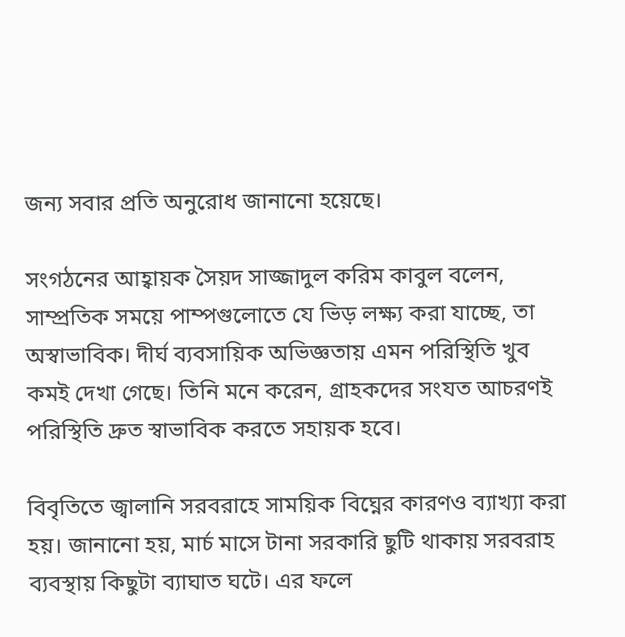জন্য সবার প্রতি অনুরোধ জানানো হয়েছে।

সংগঠনের আহ্বায়ক সৈয়দ সাজ্জাদুল করিম কাবুল বলেন, সাম্প্রতিক সময়ে পাম্পগুলোতে যে ভিড় লক্ষ্য করা যাচ্ছে, তা অস্বাভাবিক। দীর্ঘ ব্যবসায়িক অভিজ্ঞতায় এমন পরিস্থিতি খুব কমই দেখা গেছে। তিনি মনে করেন, গ্রাহকদের সংযত আচরণই পরিস্থিতি দ্রুত স্বাভাবিক করতে সহায়ক হবে।

বিবৃতিতে জ্বালানি সরবরাহে সাময়িক বিঘ্নের কারণও ব্যাখ্যা করা হয়। জানানো হয়, মার্চ মাসে টানা সরকারি ছুটি থাকায় সরবরাহ ব্যবস্থায় কিছুটা ব্যাঘাত ঘটে। এর ফলে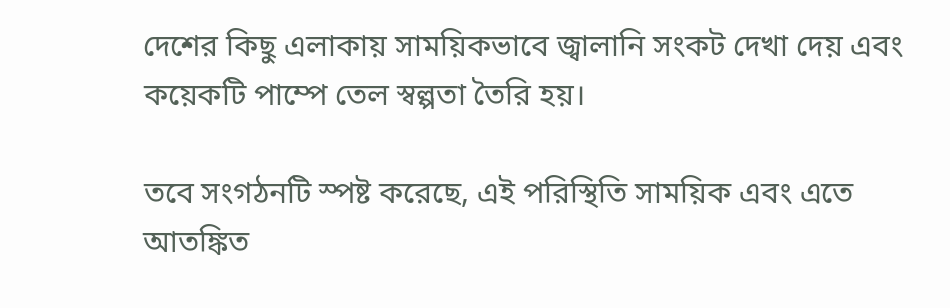দেশের কিছু এলাকায় সাময়িকভাবে জ্বালানি সংকট দেখা দেয় এবং কয়েকটি পাম্পে তেল স্বল্পতা তৈরি হয়।

তবে সংগঠনটি স্পষ্ট করেছে, এই পরিস্থিতি সাময়িক এবং এতে আতঙ্কিত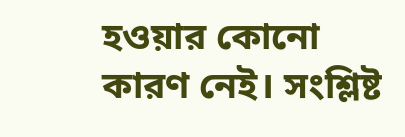হওয়ার কোনো কারণ নেই। সংশ্লিষ্ট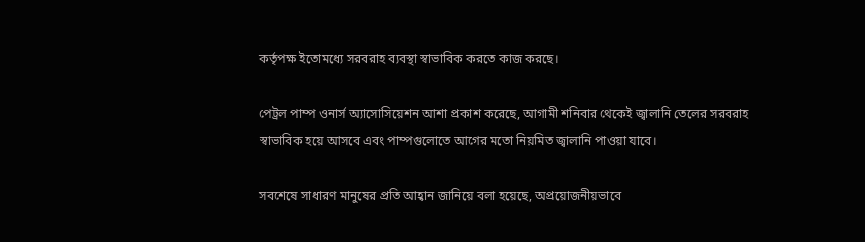কর্তৃপক্ষ ইতোমধ্যে সরবরাহ ব্যবস্থা স্বাভাবিক করতে কাজ করছে।

পেট্রল পাম্প ওনার্স অ্যাসোসিয়েশন আশা প্রকাশ করেছে, আগামী শনিবার থেকেই জ্বালানি তেলের সরবরাহ স্বাভাবিক হয়ে আসবে এবং পাম্পগুলোতে আগের মতো নিয়মিত জ্বালানি পাওয়া যাবে।

সবশেষে সাধারণ মানুষের প্রতি আহ্বান জানিয়ে বলা হয়েছে, অপ্রয়োজনীয়ভাবে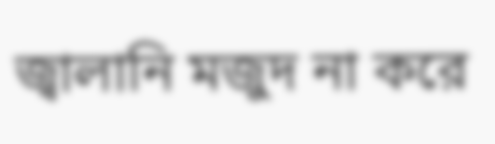জ্বালানি মজুদ না করে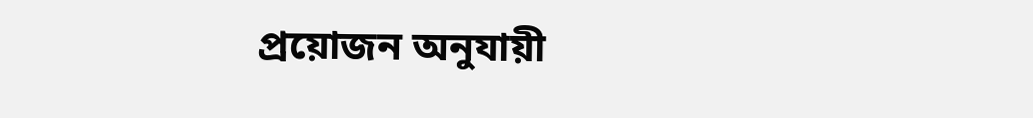প্রয়োজন অনুযায়ী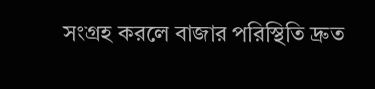সংগ্রহ করলে বাজার পরিস্থিতি দ্রুত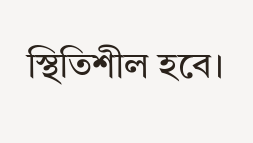স্থিতিশীল হবে।